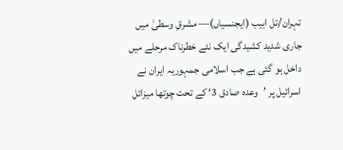تہران/تل ابیب (ایجنسیاں)— مشرقِ وسطیٰ میں جاری شدید کشیدگی ایک نئے خطرناک مرحلے میں داخل ہو گئی ہے جب اسلامی جمہوریہ ایران نے اسرائیل پر ’وعدہ صادق 3‘ کے تحت چوتھا میزائل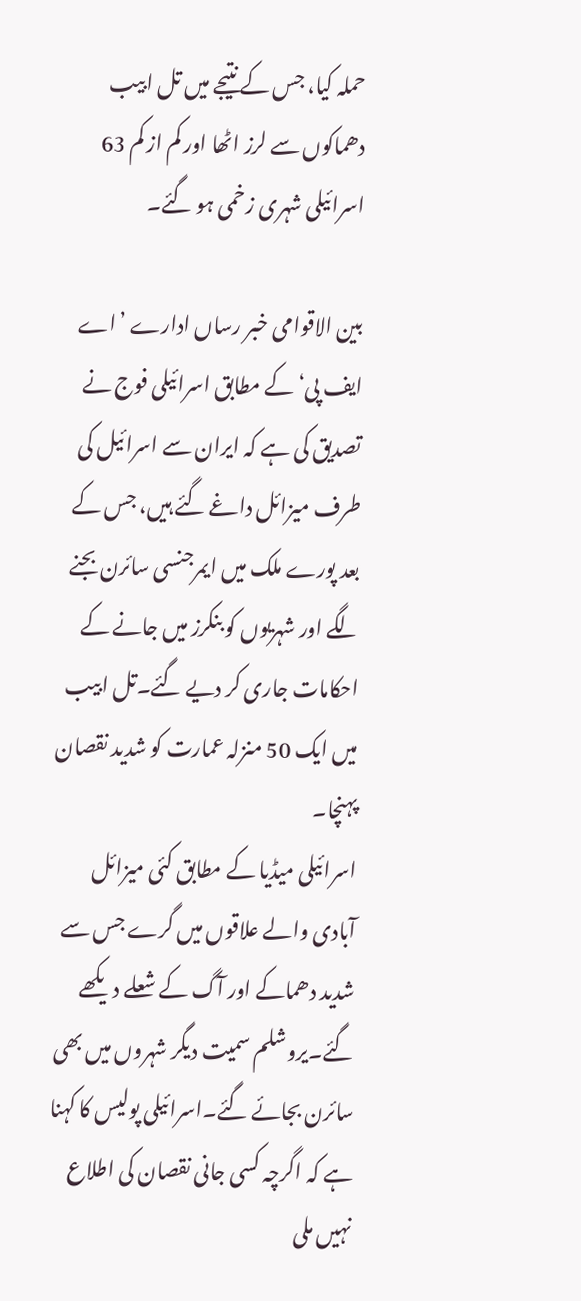حملہ کیا، جس کے نتیجے میں تل ابیب دھماکوں سے لرز اٹھا اور کم از کم 63 اسرائیلی شہری زخمی ہو گئے۔

بین الاقوامی خبر رساں ادارے ’اے ایف پی‘ کے مطابق اسرائیلی فوج نے تصدیق کی ہے کہ ایران سے اسرائیل کی طرف میزائل داغے گئے ہیں، جس کے بعد پورے ملک میں ایمرجنسی سائرن بجنے لگے اور شہریوں کو بنکرز میں جانے کے احکامات جاری کر دیے گئے۔تل ابیب میں ایک 50 منزلہ عمارت کو شدید نقصان پہنچا۔
اسرائیلی میڈیا کے مطابق کئی میزائل آبادی والے علاقوں میں گرے جس سے شدید دھماکے اور آگ کے شعلے دیکھے گئے۔یروشلم سمیت دیگر شہروں میں بھی سائرن بجائے گئے۔اسرائیلی پولیس کا کہنا ہے کہ اگرچہ کسی جانی نقصان کی اطلاع نہیں ملی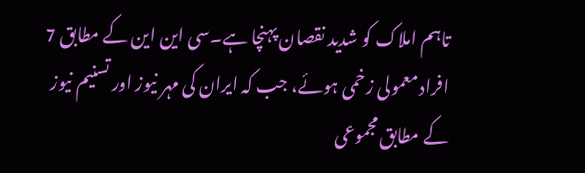تاہم املاک کو شدید نقصان پہنچا ہے۔سی این این کے مطابق 7 افراد معمولی زخمی ہوئے، جب کہ ایران کی مہر نیوز اور تسنیم نیوز کے مطابق مجموعی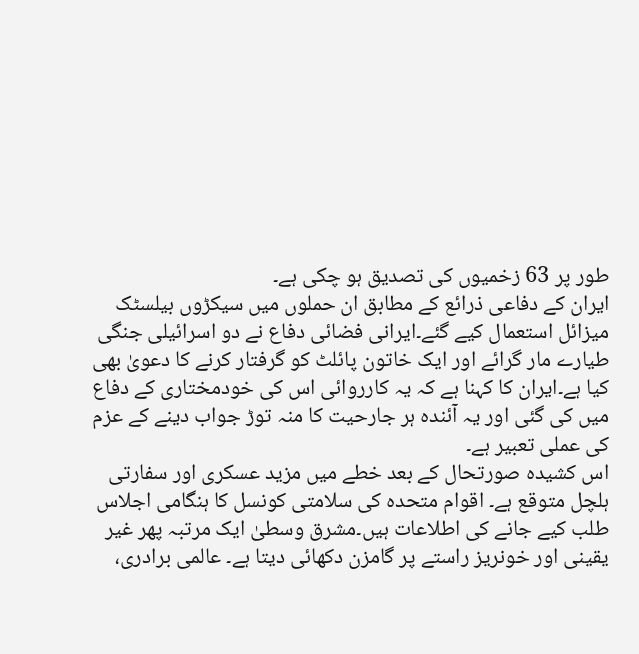طور پر 63 زخمیوں کی تصدیق ہو چکی ہے۔
ایران کے دفاعی ذرائع کے مطابق ان حملوں میں سیکڑوں بیلسٹک میزائل استعمال کیے گئے۔ایرانی فضائی دفاع نے دو اسرائیلی جنگی طیارے مار گرائے اور ایک خاتون پائلٹ کو گرفتار کرنے کا دعویٰ بھی کیا ہے۔ایران کا کہنا ہے کہ یہ کارروائی اس کی خودمختاری کے دفاع میں کی گئی اور یہ آئندہ ہر جارحیت کا منہ توڑ جواب دینے کے عزم کی عملی تعبیر ہے۔
اس کشیدہ صورتحال کے بعد خطے میں مزید عسکری اور سفارتی ہلچل متوقع ہے۔ اقوام متحدہ کی سلامتی کونسل کا ہنگامی اجلاس طلب کیے جانے کی اطلاعات ہیں۔مشرق وسطیٰ ایک مرتبہ پھر غیر یقینی اور خونریز راستے پر گامزن دکھائی دیتا ہے۔ عالمی برادری،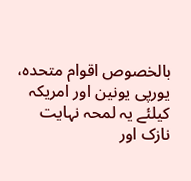بالخصوص اقوام متحدہ، یورپی یونین اور امریکہ کیلئے یہ لمحہ نہایت نازک اور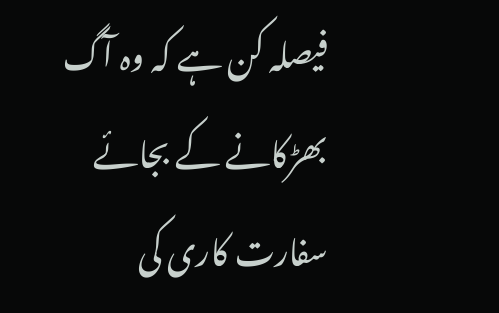فیصلہ کن ہے کہ وہ آگ بھڑکانے کے بجائے سفارت کاری کی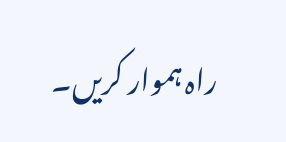راہ ہموار کریں۔